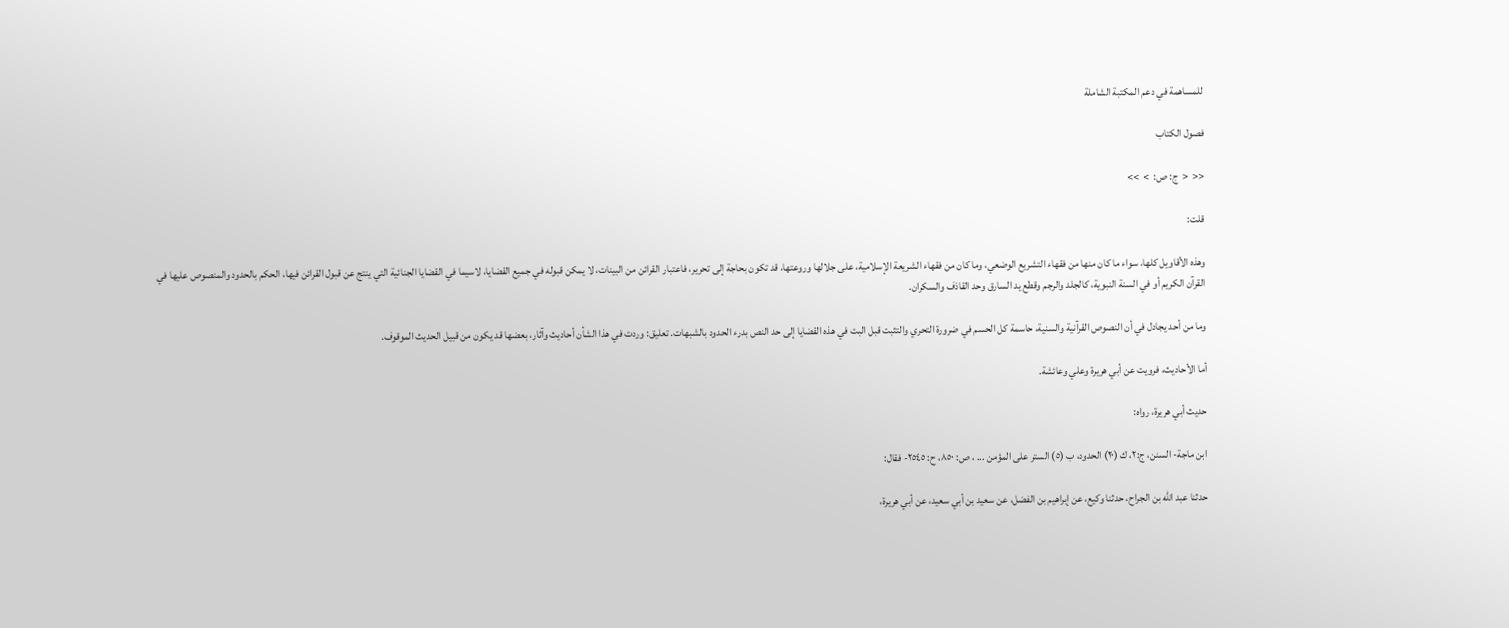للمساهمة في دعم المكتبة الشاملة

فصول الكتاب

<<  <  ج: ص:  >  >>

قلت:

وهذه الأقاويل كلها، سواء ما كان منها من فقهاء التشريع الوضعي، وما كان من فقهاء الشريعة الإسلامية، على جلالها وروعتها، قد تكون بحاجة إلى تحرير، فاعتبار القرائن من البينات، لا يمكن قبوله في جميع القضايا، لاسيما في القضايا الجنائية التي ينتج عن قبول القرائن فيها، الحكم بالحدود والمنصوص عليها في القرآن الكريم أو في السنة النبوية، كالجلد والرجم وقطع يد السارق وحد القاذف والسكران.

وما من أحد يجادل في أن النصوص القرآنية والسنية، حاسمة كل الحسم في ضرورة التحري والتثبت قبل البت في هذه القضايا إلى حد النص بدرء الحدود بالشبهات. تعليق: وردت في هذا الشأن أحاديث وآثار، بعضها قد يكون من قبيل الحديث الموقوف.

أما الأحاديث، فرويت عن أبي هريرة وعلي وعائشة.

حديث أبي هريرة، رواه:

ابن ماجة- السنن، ج:٢، ك (٢٠) الحدود، ب (٥) الستر على المؤمن ... ، ص: ٨٥٠، ح: ٢٥٤٥- فقال:

حدثنا عبد الله بن الجراح، حدثنا وكيع، عن إبراهيم بن الفضل، عن سعيد بن أبي سعيد، عن أبي هريرة،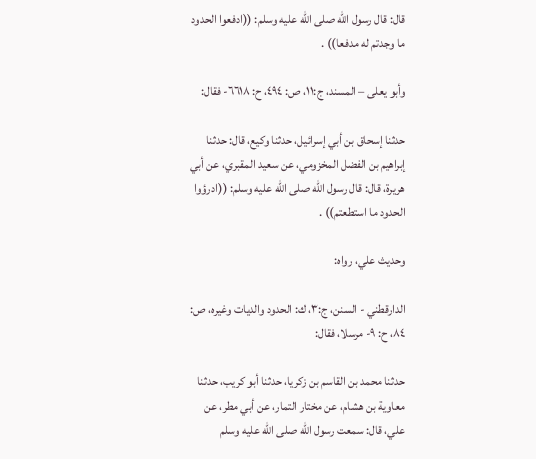قال: قال رسول الله صلى الله عليه وسلم: ((ادفعوا الحدود ما وجدتم له مدفعا)) .

وأبو يعلى – المسند، ج:١١، ص: ٤٩٤، ح: ٦٦١٨- فقال:

حدثنا إسحاق بن أبي إسرائيل، حدثنا وكيع، قال: حدثنا إبراهيم بن الفضل المخزومي، عن سعيد المقبري، عن أبي هريرة، قال: قال رسول الله صلى الله عليه وسلم: ((ادرؤوا الحدود ما استطعتم)) .

وحديث علي، رواه:

الدارقطني - السنن، ج:٣، ك: الحدود والديات وغيره، ص: ٨٤، ح: ٩- مرسلا، فقال:

حدثنا محمد بن القاسم بن زكريا، حدثنا أبو كريب، حدثنا معاوية بن هشام، عن مختار التمار، عن أبي مطر، عن علي، قال: سمعت رسول الله صلى الله عليه وسلم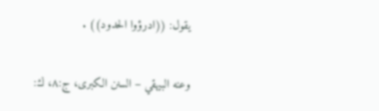يقول: ((ادرؤوا الحدود)) .

وعنه البيهقي – السنن الكبرى، ج:٨، ك: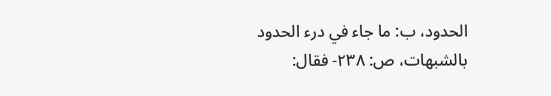الحدود، ب: ما جاء في درء الحدود بالشبهات، ص: ٢٣٨- فقال: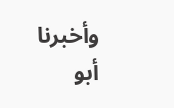وأخبرنا أبو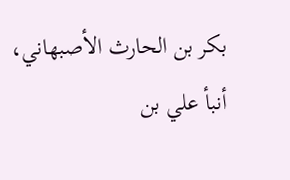بكر بن الحارث الأصبهاني، أنبأ علي بن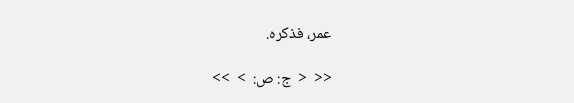عمر، فذكره.

<<  <  ج: ص:  >  >>